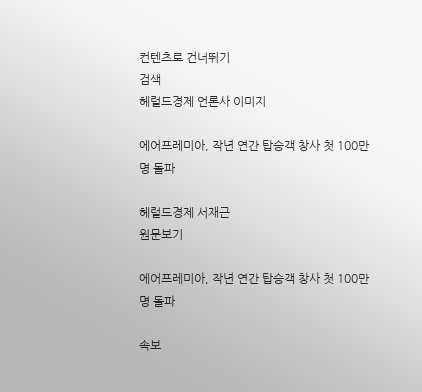컨텐츠로 건너뛰기
검색
헤럴드경제 언론사 이미지

에어프레미아, 작년 연간 탑승객 창사 첫 100만명 돌파

헤럴드경제 서재근
원문보기

에어프레미아, 작년 연간 탑승객 창사 첫 100만명 돌파

속보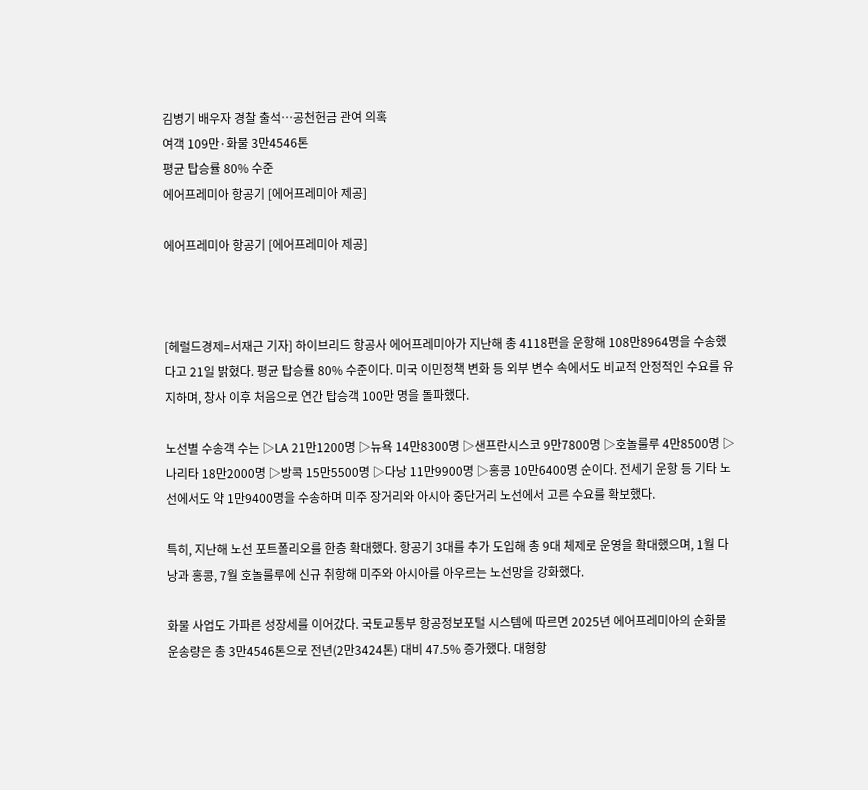김병기 배우자 경찰 출석…공천헌금 관여 의혹
여객 109만·화물 3만4546톤
평균 탑승률 80% 수준
에어프레미아 항공기 [에어프레미아 제공]

에어프레미아 항공기 [에어프레미아 제공]



[헤럴드경제=서재근 기자] 하이브리드 항공사 에어프레미아가 지난해 총 4118편을 운항해 108만8964명을 수송했다고 21일 밝혔다. 평균 탑승률 80% 수준이다. 미국 이민정책 변화 등 외부 변수 속에서도 비교적 안정적인 수요를 유지하며, 창사 이후 처음으로 연간 탑승객 100만 명을 돌파했다.

노선별 수송객 수는 ▷LA 21만1200명 ▷뉴욕 14만8300명 ▷샌프란시스코 9만7800명 ▷호놀룰루 4만8500명 ▷나리타 18만2000명 ▷방콕 15만5500명 ▷다낭 11만9900명 ▷홍콩 10만6400명 순이다. 전세기 운항 등 기타 노선에서도 약 1만9400명을 수송하며 미주 장거리와 아시아 중단거리 노선에서 고른 수요를 확보했다.

특히, 지난해 노선 포트폴리오를 한층 확대했다. 항공기 3대를 추가 도입해 총 9대 체제로 운영을 확대했으며, 1월 다낭과 홍콩, 7월 호놀룰루에 신규 취항해 미주와 아시아를 아우르는 노선망을 강화했다.

화물 사업도 가파른 성장세를 이어갔다. 국토교통부 항공정보포털 시스템에 따르면 2025년 에어프레미아의 순화물 운송량은 총 3만4546톤으로 전년(2만3424톤) 대비 47.5% 증가했다. 대형항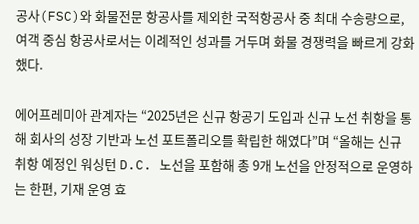공사(FSC)와 화물전문 항공사를 제외한 국적항공사 중 최대 수송량으로, 여객 중심 항공사로서는 이례적인 성과를 거두며 화물 경쟁력을 빠르게 강화했다.

에어프레미아 관계자는 “2025년은 신규 항공기 도입과 신규 노선 취항을 통해 회사의 성장 기반과 노선 포트폴리오를 확립한 해였다”며 “올해는 신규 취항 예정인 워싱턴 D.C. 노선을 포함해 총 9개 노선을 안정적으로 운영하는 한편, 기재 운영 효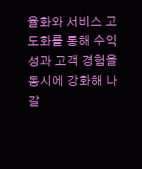율화와 서비스 고도화를 통해 수익성과 고객 경험을 동시에 강화해 나갈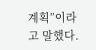계획”이라고 말했다.